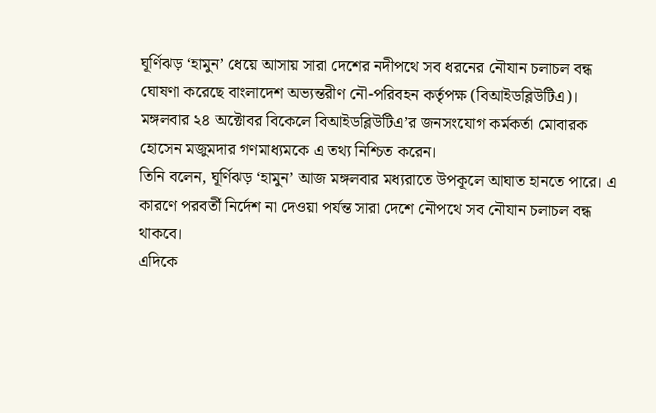ঘূর্ণিঝড় ‘হামুন’ ধেয়ে আসায় সারা দেশের নদীপথে সব ধরনের নৌযান চলাচল বন্ধ ঘোষণা করেছে বাংলাদেশ অভ্যন্তরীণ নৌ-পরিবহন কর্তৃপক্ষ (বিআইডব্লিউটিএ)।
মঙ্গলবার ২৪ অক্টোবর বিকেলে বিআইডব্লিউটিএ’র জনসংযোগ কর্মকর্তা মোবারক হোসেন মজুমদার গণমাধ্যমকে এ তথ্য নিশ্চিত করেন।
তিনি বলেন, ঘূর্ণিঝড় ‘হামুন’ আজ মঙ্গলবার মধ্যরাতে উপকূলে আঘাত হানতে পারে। এ কারণে পরবর্তী নির্দেশ না দেওয়া পর্যন্ত সারা দেশে নৌপথে সব নৌযান চলাচল বন্ধ থাকবে।
এদিকে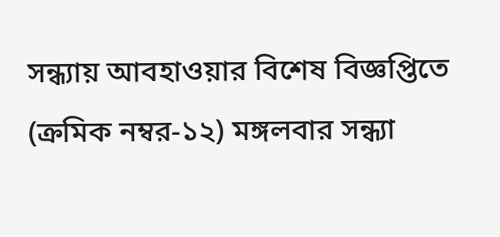সন্ধ্যায় আবহাওয়ার বিশেষ বিজ্ঞপ্তিতে (ক্রমিক নম্বর-১২) মঙ্গলবার সন্ধ্যা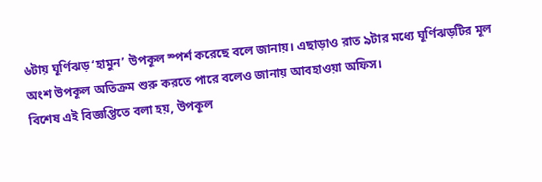৬টায় ঘূর্ণিঝড় ‘হামুন’ উপকূল স্পর্শ করেছে বলে জানায়। এছাড়াও রাত ৯টার মধ্যে ঘূর্ণিঝড়টির মূল অংশ উপকূল অতিক্রম শুরু করতে পারে বলেও জানায় আবহাওয়া অফিস।
বিশেষ এই বিজ্ঞপ্তিতে বলা হয়, উপকূল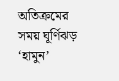অতিক্রমের সময় ঘূর্ণিঝড় ‘হামুন’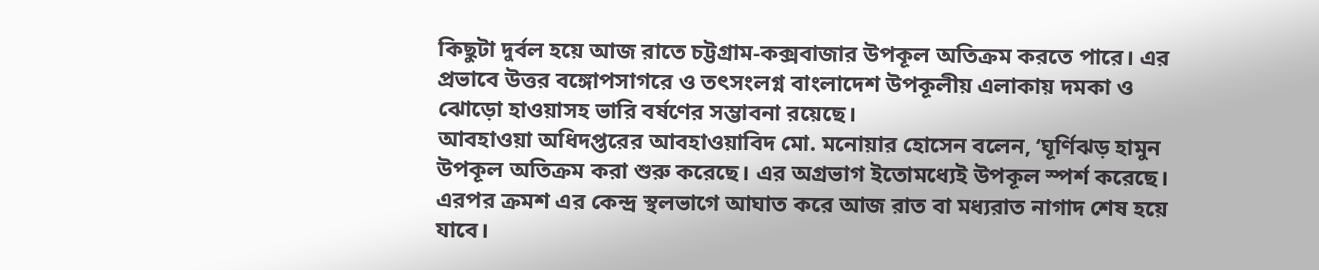কিছুটা দুর্বল হয়ে আজ রাতে চট্টগ্রাম-কক্সবাজার উপকূল অতিক্রম করতে পারে। এর প্রভাবে উত্তর বঙ্গোপসাগরে ও তৎসংলগ্ন বাংলাদেশ উপকূলীয় এলাকায় দমকা ও ঝোড়ো হাওয়াসহ ভারি বর্ষণের সম্ভাবনা রয়েছে।
আবহাওয়া অধিদপ্তরের আবহাওয়াবিদ মো. মনোয়ার হোসেন বলেন, ‘ঘূর্ণিঝড় হামুন উপকূল অতিক্রম করা শুরু করেছে। এর অগ্রভাগ ইতোমধ্যেই উপকূল স্পর্শ করেছে। এরপর ক্রমশ এর কেন্দ্র স্থলভাগে আঘাত করে আজ রাত বা মধ্যরাত নাগাদ শেষ হয়ে যাবে।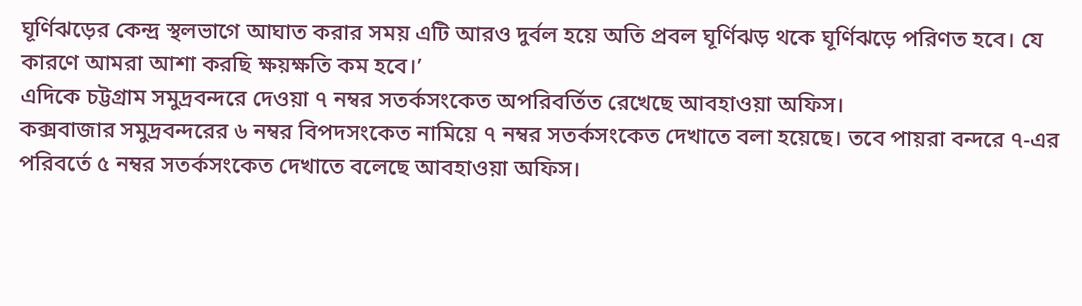ঘূর্ণিঝড়ের কেন্দ্র স্থলভাগে আঘাত করার সময় এটি আরও দুর্বল হয়ে অতি প্রবল ঘূর্ণিঝড় থকে ঘূর্ণিঝড়ে পরিণত হবে। যে কারণে আমরা আশা করছি ক্ষয়ক্ষতি কম হবে।’
এদিকে চট্টগ্রাম সমুদ্রবন্দরে দেওয়া ৭ নম্বর সতর্কসংকেত অপরিবর্তিত রেখেছে আবহাওয়া অফিস।
কক্সবাজার সমুদ্রবন্দরের ৬ নম্বর বিপদসংকেত নামিয়ে ৭ নম্বর সতর্কসংকেত দেখাতে বলা হয়েছে। তবে পায়রা বন্দরে ৭-এর পরিবর্তে ৫ নম্বর সতর্কসংকেত দেখাতে বলেছে আবহাওয়া অফিস।